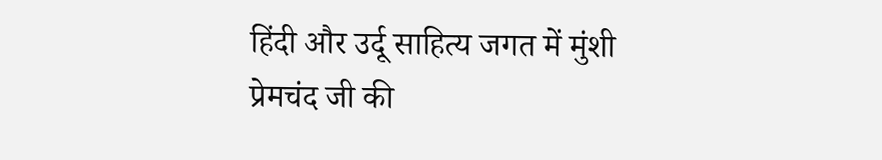हिंदी और उर्दू साहित्य जगत में मुंशी प्रेमचंद जी की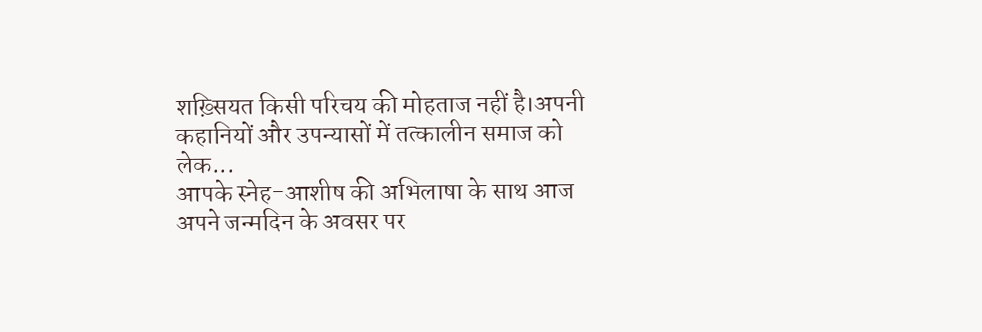शख़्सियत किसी परिचय की मोहताज नहीं है।अपनी कहानियों और उपन्यासों में तत्कालीन समाज को लेक...
आपके स्नेह-आशीष की अभिलाषा के साथ आज अपने जन्मदिन के अवसर पर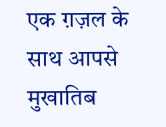एक ग़ज़ल के साथ आपसे मुखातिब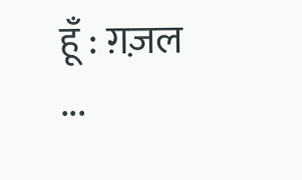हूँ : ग़ज़ल ...